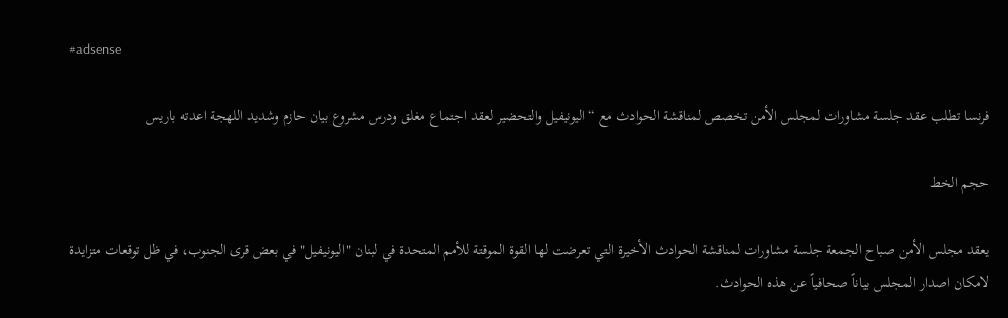#adsense

فرنسا تطلب عقد جلسة مشاورات لمجلس الأمن تخصص لمناقشة الحوادث مع “اليونيفيل والتحضير لعقد اجتماع مغلق ودرس مشروع بيان حازم وشديد اللهجة اعدته باريس

حجم الخط

يعقد مجلس الأمن صباح الجمعة جلسة مشاورات لمناقشة الحوادث الأخيرة التي تعرضت لها القوة الموقتة للأمم المتحدة في لبنان "اليونيفيل" في بعض قرى الجنوب، في ظل توقعات متزايدة لامكان اصدار المجلس بياناً صحافياً عن هذه الحوادث.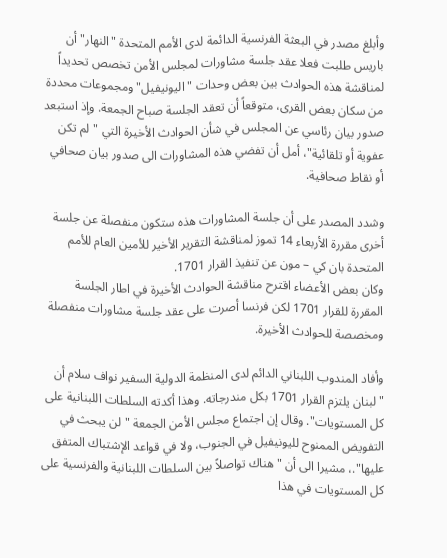وأبلغ مصدر في البعثة الفرنسية الدائمة لدى الأمم المتحدة "النهار" أن باريس طلبت فعلا عقد جلسة مشاورات لمجلس الأمن تخصص تحديداً لمناقشة هذه الحوادث بين بعض وحدات "اليونيفيل" ومجموعات محددة من سكان بعض القرى، متوقعاً أن تعقد الجلسة صباح الجمعة. وإذ استبعد صدور بيان رئاسي عن المجلس في شأن الحوادث الأخيرة التي "لم تكن عفوية أو تلقائية"، أمل أن تفضي هذه المشاورات الى صدور بيان صحافي أو نقاط صحافية.

وشدد المصدر على أن جلسة المشاورات هذه ستكون منفصلة عن جلسة أخرى مقررة الأربعاء 14 تموز لمناقشة التقرير الأخير للأمين العام للأمم المتحدة بان كي – مون عن تنفيذ القرار 1701.
وكان بعض الأعضاء اقترح مناقشة الحوادث الأخيرة في اطار الجلسة المقررة للقرار 1701 لكن فرنسا أصرت على عقد جلسة مشاورات منفصلة ومخصصة للحوادث الأخيرة.

وأفاد المندوب اللبناني الدائم لدى المنظمة الدولية السفير نواف سلام أن "لبنان يلتزم القرار 1701 بكل مندرجاته. وهذا أكدته السلطات اللبنانية على كل المستويات". وقال إن اجتماع مجلس الأمن الجمعة "لن يبحث في التفويض الممنوح لليونيفيل في الجنوب، ولا في قواعد الإشتباك المتفق عليها".، مشيرا الى أن "هناك تواصلاً بين السلطات اللبنانية والفرنسية على كل المستويات في هذا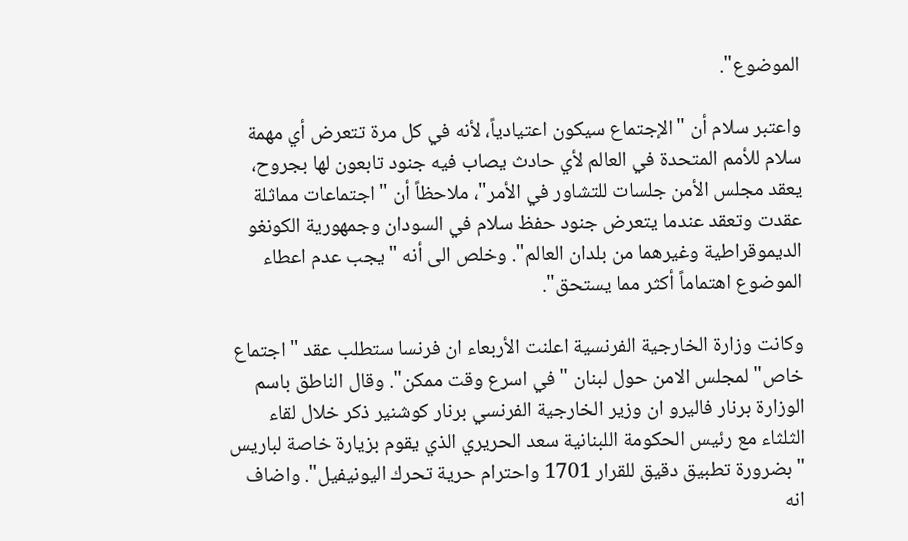الموضوع".

واعتبر سلام أن "الإجتماع سيكون اعتيادياً، لأنه في كل مرة تتعرض أي مهمة سلام للأمم المتحدة في العالم لأي حادث يصاب فيه جنود تابعون لها بجروح، يعقد مجلس الأمن جلسات للتشاور في الأمر"، ملاحظاً أن "اجتماعات مماثلة عقدت وتعقد عندما يتعرض جنود حفظ سلام في السودان وجمهورية الكونغو الديموقراطية وغيرهما من بلدان العالم". وخلص الى أنه "يجب عدم اعطاء الموضوع اهتماماً أكثر مما يستحق".

وكانت وزارة الخارجية الفرنسية اعلنت الأربعاء ان فرنسا ستطلب عقد "اجتماع خاص" لمجلس الامن حول لبنان "في اسرع وقت ممكن". وقال الناطق باسم الوزارة برنار فاليرو ان وزير الخارجية الفرنسي برنار كوشنير ذكر خلال لقاء الثلثاء مع رئيس الحكومة اللبنانية سعد الحريري الذي يقوم بزيارة خاصة لباريس "بضرورة تطبيق دقيق للقرار 1701 واحترام حرية تحرك اليونيفيل". واضاف انه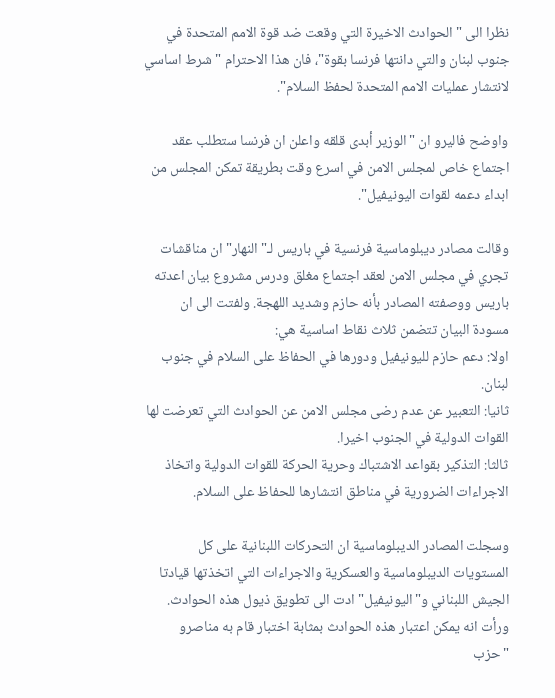نظرا الى "الحوادث الاخيرة التي وقعت ضد قوة الامم المتحدة في جنوب لبنان والتي دانتها فرنسا بقوة"، فان هذا الاحترام "شرط اساسي لانتشار عمليات الامم المتحدة لحفظ السلام".

واوضح فاليرو ان "الوزير أبدى قلقه واعلن ان فرنسا ستطلب عقد اجتماع خاص لمجلس الامن في اسرع وقت بطريقة تمكن المجلس من ابداء دعمه لقوات اليونيفيل".

وقالت مصادر ديبلوماسية فرنسية في باريس لـ"النهار" ان مناقشات تجري في مجلس الامن لعقد اجتماع مغلق ودرس مشروع بيان اعدته باريس ووصفته المصادر بأنه حازم وشديد اللهجة. ولفتت الى ان مسودة البيان تتضمن ثلاث نقاط اساسية هي:
اولا: دعم حازم لليونيفيل ودورها في الحفاظ على السلام في جنوب لبنان.
ثانيا: التعبير عن عدم رضى مجلس الامن عن الحوادث التي تعرضت لها القوات الدولية في الجنوب اخيرا.
ثالثا: التذكير بقواعد الاشتباك وحرية الحركة للقوات الدولية واتخاذ الاجراءات الضرورية في مناطق انتشارها للحفاظ على السلام.

وسجلت المصادر الديبلوماسية ان التحركات اللبنانية على كل المستويات الديبلوماسية والعسكرية والاجراءات التي اتخذتها قيادتا الجيش اللبناني و"اليونيفيل" ادت الى تطويق ذيول هذه الحوادث. ورأت انه يمكن اعتبار هذه الحوادث بمثابة اختبار قام به مناصرو "حزب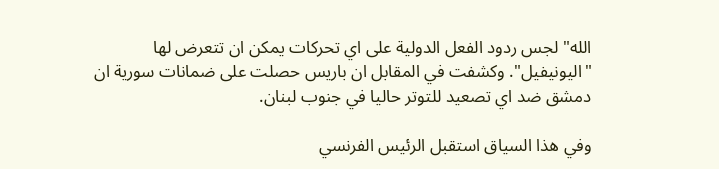الله" لجس ردود الفعل الدولية على اي تحركات يمكن ان تتعرض لها "اليونيفيل". وكشفت في المقابل ان باريس حصلت على ضمانات سورية ان دمشق ضد اي تصعيد للتوتر حاليا في جنوب لبنان.

وفي هذا السياق استقبل الرئيس الفرنسي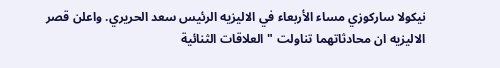نيكولا ساركوزي مساء الأربعاء في الاليزيه الرئيس سعد الحريري. واعلن قصر الاليزيه ان محادثاتهما تناولت "العلاقات الثنائية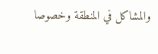والمشاكل في المنطقة وخصوصا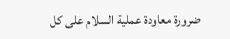ضرورة معاودة عملية السلام على كل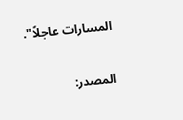المسارات عاجلاً".

المصدر: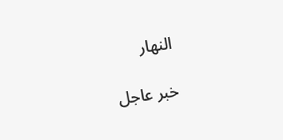النهار

خبر عاجل